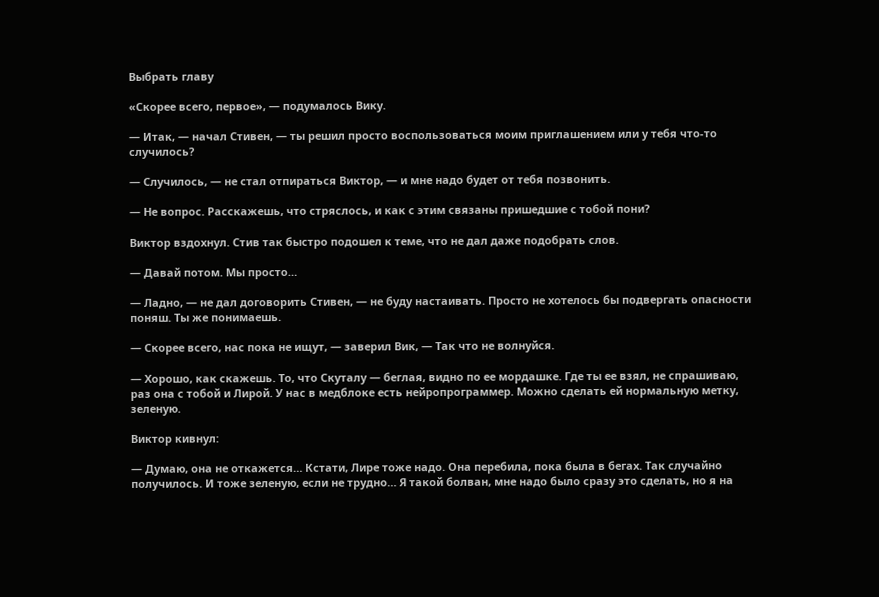Выбрать главу

«Скорее всего, первое», — подумалось Вику.

— Итак, — начал Стивен, — ты решил просто воспользоваться моим приглашением или у тебя что-то случилось?

— Случилось, — не стал отпираться Виктор, — и мне надо будет от тебя позвонить.

— Не вопрос. Расскажешь, что стряслось, и как с этим связаны пришедшие с тобой пони?

Виктор вздохнул. Стив так быстро подошел к теме, что не дал даже подобрать слов.

— Давай потом. Мы просто…

— Ладно, — не дал договорить Стивен, — не буду настаивать. Просто не хотелось бы подвергать опасности поняш. Ты же понимаешь.

— Скорее всего, нас пока не ищут, — заверил Вик, — Так что не волнуйся.

— Хорошо, как скажешь. То, что Скуталу — беглая, видно по ее мордашке. Где ты ее взял, не спрашиваю, раз она с тобой и Лирой. У нас в медблоке есть нейропрограммер. Можно сделать ей нормальную метку, зеленую.

Виктор кивнул:

— Думаю, она не откажется… Кстати, Лире тоже надо. Она перебила, пока была в бегах. Так случайно получилось. И тоже зеленую, если не трудно… Я такой болван, мне надо было сразу это сделать, но я на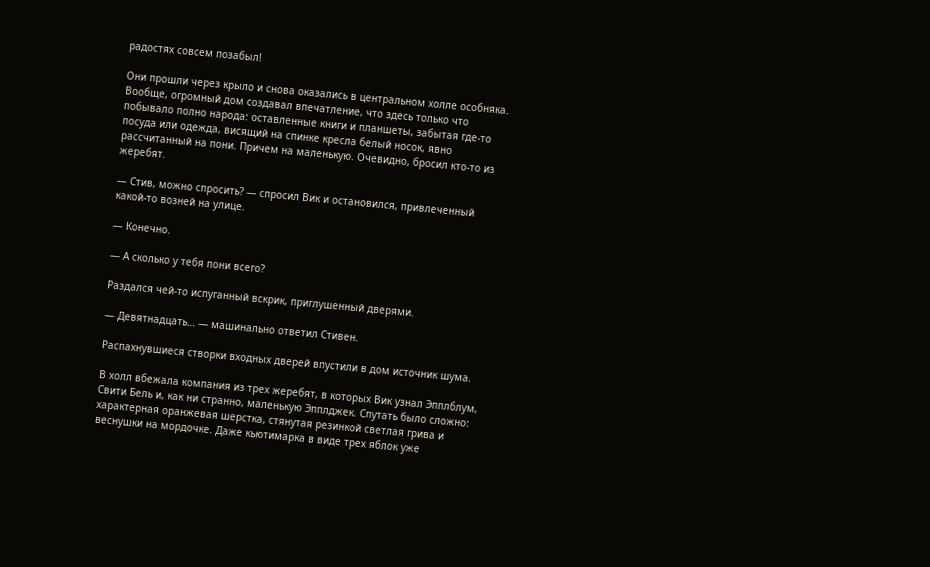радостях совсем позабыл!

Они прошли через крыло и снова оказались в центральном холле особняка. Вообще, огромный дом создавал впечатление, что здесь только что побывало полно народа: оставленные книги и планшеты, забытая где-то посуда или одежда, висящий на спинке кресла белый носок, явно рассчитанный на пони. Причем на маленькую. Очевидно, бросил кто-то из жеребят.

— Стив, можно спросить? — спросил Вик и остановился, привлеченный какой-то возней на улице.

— Конечно.

— А сколько у тебя пони всего?

Раздался чей-то испуганный вскрик, приглушенный дверями.

— Девятнадцать… — машинально ответил Стивен.

Распахнувшиеся створки входных дверей впустили в дом источник шума.

В холл вбежала компания из трех жеребят, в которых Вик узнал Эпплблум, Свити Бель и, как ни странно, маленькую Эпплджек. Спутать было сложно: характерная оранжевая шерстка, стянутая резинкой светлая грива и веснушки на мордочке. Даже кьютимарка в виде трех яблок уже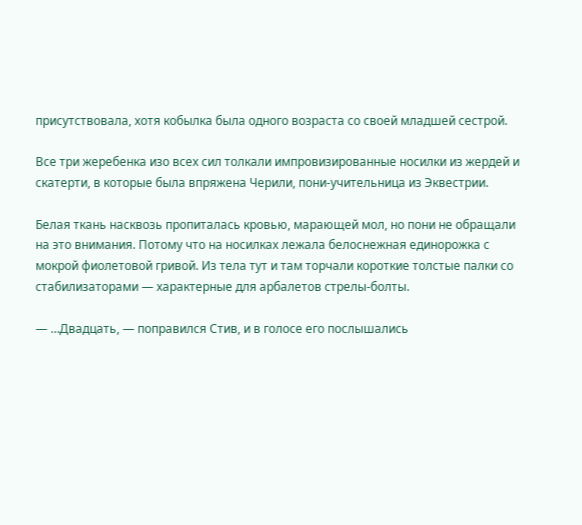присутствовала, хотя кобылка была одного возраста со своей младшей сестрой.

Все три жеребенка изо всех сил толкали импровизированные носилки из жердей и скатерти, в которые была впряжена Черили, пони-учительница из Эквестрии.

Белая ткань насквозь пропиталась кровью, марающей мол, но пони не обращали на это внимания. Потому что на носилках лежала белоснежная единорожка с мокрой фиолетовой гривой. Из тела тут и там торчали короткие толстые палки со стабилизаторами — характерные для арбалетов стрелы-болты.

— …Двадцать, — поправился Стив, и в голосе его послышались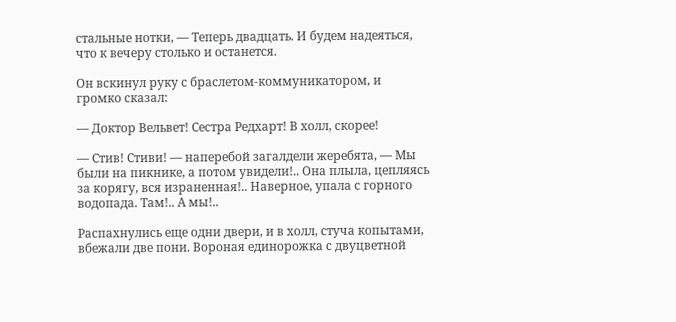стальные нотки, — Теперь двадцать. И будем надеяться, что к вечеру столько и останется.

Он вскинул руку с браслетом-коммуникатором, и громко сказал:

— Доктор Вельвет! Сестра Редхарт! В холл, скорее!

— Стив! Стиви! — наперебой загалдели жеребята, — Мы были на пикнике, а потом увидели!.. Она плыла, цепляясь за корягу, вся израненная!.. Наверное, упала с горного водопада. Там!.. А мы!..

Распахнулись еще одни двери, и в холл, стуча копытами, вбежали две пони. Вороная единорожка с двуцветной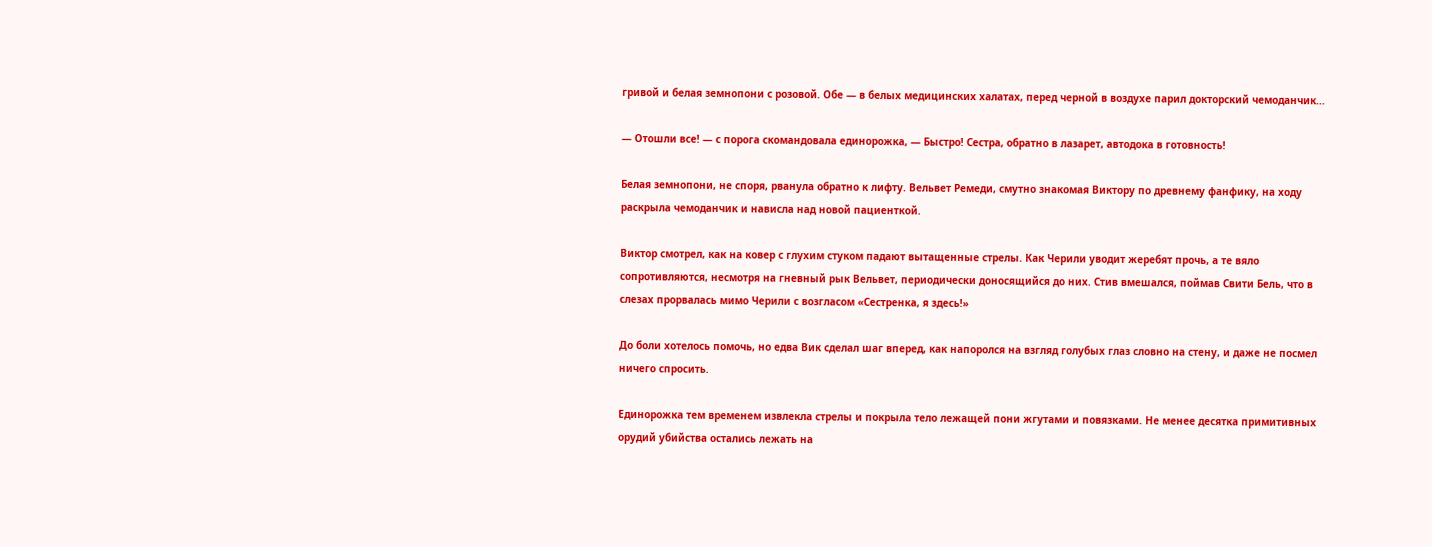гривой и белая земнопони с розовой. Обе — в белых медицинских халатах, перед черной в воздухе парил докторский чемоданчик…

— Отошли все! — с порога скомандовала единорожка, — Быстро! Сестра, обратно в лазарет, автодока в готовность!

Белая земнопони, не споря, рванула обратно к лифту. Вельвет Ремеди, смутно знакомая Виктору по древнему фанфику, на ходу раскрыла чемоданчик и нависла над новой пациенткой.

Виктор смотрел, как на ковер с глухим стуком падают вытащенные стрелы. Как Черили уводит жеребят прочь, а те вяло сопротивляются, несмотря на гневный рык Вельвет, периодически доносящийся до них. Стив вмешался, поймав Свити Бель, что в слезах прорвалась мимо Черили с возгласом «Сестренка, я здесь!»

До боли хотелось помочь, но едва Вик сделал шаг вперед, как напоролся на взгляд голубых глаз словно на стену, и даже не посмел ничего спросить.

Единорожка тем временем извлекла стрелы и покрыла тело лежащей пони жгутами и повязками. Не менее десятка примитивных орудий убийства остались лежать на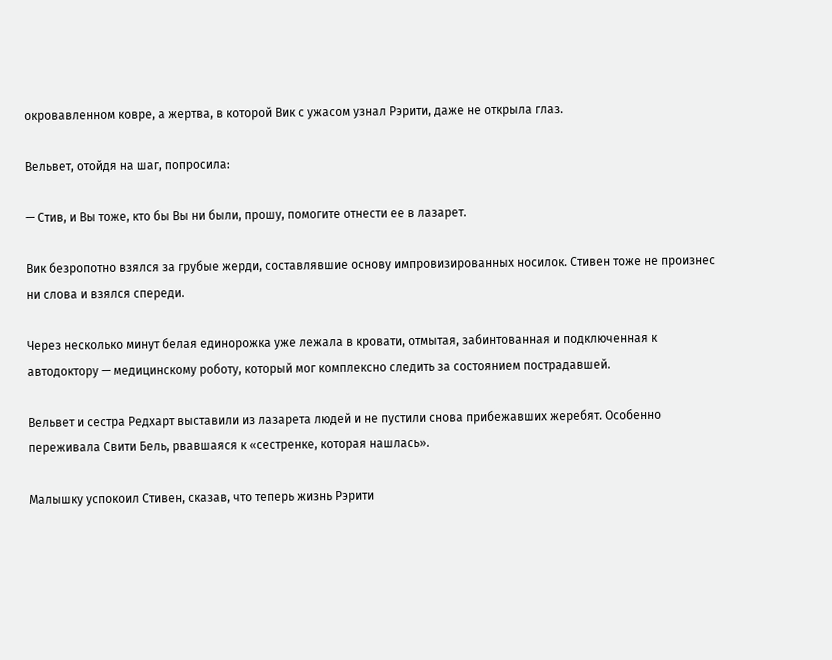окровавленном ковре, а жертва, в которой Вик с ужасом узнал Рэрити, даже не открыла глаз.

Вельвет, отойдя на шаг, попросила:

— Стив, и Вы тоже, кто бы Вы ни были, прошу, помогите отнести ее в лазарет.

Вик безропотно взялся за грубые жерди, составлявшие основу импровизированных носилок. Стивен тоже не произнес ни слова и взялся спереди.

Через несколько минут белая единорожка уже лежала в кровати, отмытая, забинтованная и подключенная к автодоктору — медицинскому роботу, который мог комплексно следить за состоянием пострадавшей.

Вельвет и сестра Редхарт выставили из лазарета людей и не пустили снова прибежавших жеребят. Особенно переживала Свити Бель, рвавшаяся к «сестренке, которая нашлась».

Малышку успокоил Стивен, сказав, что теперь жизнь Рэрити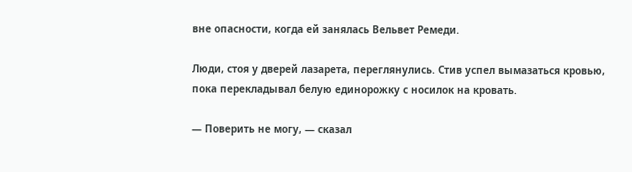вне опасности, когда ей занялась Вельвет Ремеди.

Люди, стоя у дверей лазарета, переглянулись. Стив успел вымазаться кровью, пока перекладывал белую единорожку с носилок на кровать.

— Поверить не могу, — сказал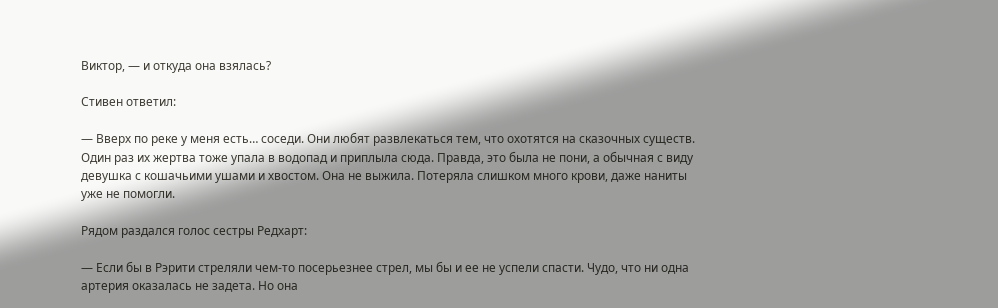Виктор, — и откуда она взялась?

Стивен ответил:

— Вверх по реке у меня есть… соседи. Они любят развлекаться тем, что охотятся на сказочных существ. Один раз их жертва тоже упала в водопад и приплыла сюда. Правда, это была не пони, а обычная с виду девушка с кошачьими ушами и хвостом. Она не выжила. Потеряла слишком много крови, даже наниты уже не помогли.

Рядом раздался голос сестры Редхарт:

— Если бы в Рэрити стреляли чем-то посерьезнее стрел, мы бы и ее не успели спасти. Чудо, что ни одна артерия оказалась не задета. Но она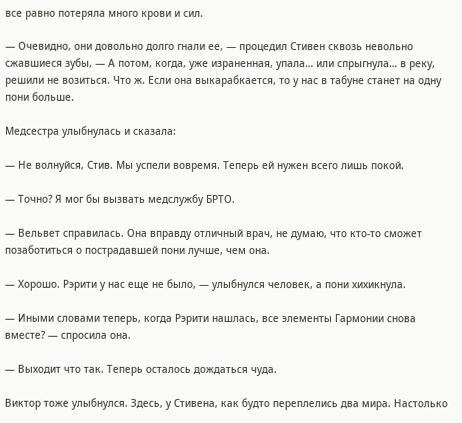все равно потеряла много крови и сил.

— Очевидно, они довольно долго гнали ее, — процедил Стивен сквозь невольно сжавшиеся зубы, — А потом, когда, уже израненная, упала… или спрыгнула… в реку, решили не возиться. Что ж. Если она выкарабкается, то у нас в табуне станет на одну пони больше.

Медсестра улыбнулась и сказала:

— Не волнуйся, Стив. Мы успели вовремя. Теперь ей нужен всего лишь покой.

— Точно? Я мог бы вызвать медслужбу БРТО.

— Вельвет справилась. Она вправду отличный врач, не думаю, что кто-то сможет позаботиться о пострадавшей пони лучше, чем она.

— Хорошо. Рэрити у нас еще не было, — улыбнулся человек, а пони хихикнула.

— Иными словами теперь, когда Рэрити нашлась, все элементы Гармонии снова вместе? — спросила она.

— Выходит что так. Теперь осталось дождаться чуда.

Виктор тоже улыбнулся. Здесь, у Стивена, как будто переплелись два мира. Настолько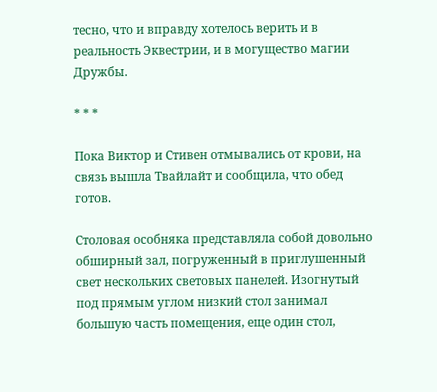тесно, что и вправду хотелось верить и в реальность Эквестрии, и в могущество магии Дружбы.

* * *

Пока Виктор и Стивен отмывались от крови, на связь вышла Твайлайт и сообщила, что обед готов.

Столовая особняка представляла собой довольно обширный зал, погруженный в приглушенный свет нескольких световых панелей. Изогнутый под прямым углом низкий стол занимал большую часть помещения, еще один стол,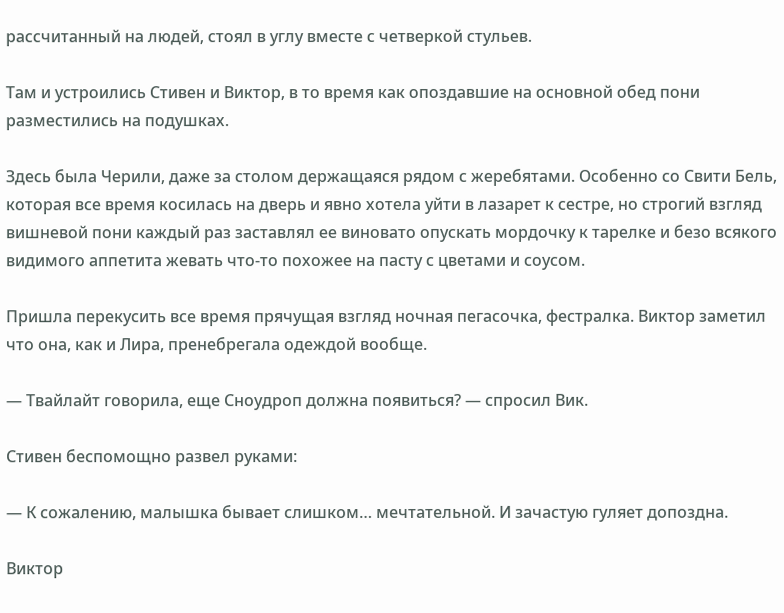рассчитанный на людей, стоял в углу вместе с четверкой стульев.

Там и устроились Стивен и Виктор, в то время как опоздавшие на основной обед пони разместились на подушках.

Здесь была Черили, даже за столом держащаяся рядом с жеребятами. Особенно со Свити Бель, которая все время косилась на дверь и явно хотела уйти в лазарет к сестре, но строгий взгляд вишневой пони каждый раз заставлял ее виновато опускать мордочку к тарелке и безо всякого видимого аппетита жевать что-то похожее на пасту с цветами и соусом.

Пришла перекусить все время прячущая взгляд ночная пегасочка, фестралка. Виктор заметил что она, как и Лира, пренебрегала одеждой вообще.

— Твайлайт говорила, еще Сноудроп должна появиться? — спросил Вик.

Стивен беспомощно развел руками:

— К сожалению, малышка бывает слишком… мечтательной. И зачастую гуляет допоздна.

Виктор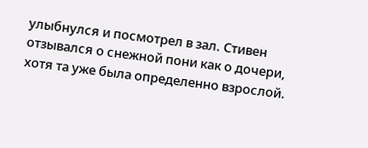улыбнулся и посмотрел в зал. Стивен отзывался о снежной пони как о дочери, хотя та уже была определенно взрослой.